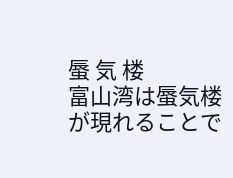蜃 気 楼
富山湾は蜃気楼が現れることで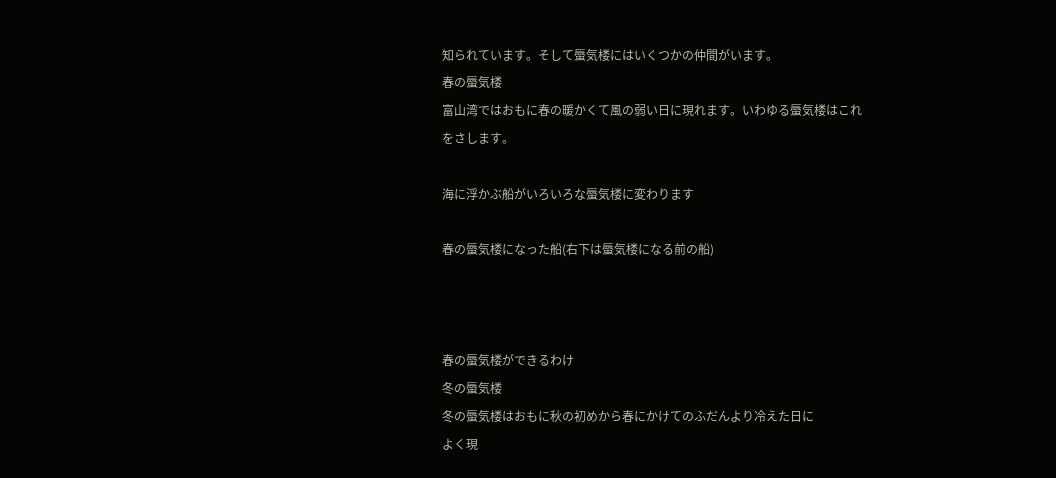知られています。そして蜃気楼にはいくつかの仲間がいます。
春の蜃気楼
富山湾ではおもに春の暖かくて風の弱い日に現れます。いわゆる蜃気楼はこれをさします。

海に浮かぶ船がいろいろな蜃気楼に変わります

春の蜃気楼になった船(右下は蜃気楼になる前の船)



春の蜃気楼ができるわけ
冬の蜃気楼
冬の蜃気楼はおもに秋の初めから春にかけてのふだんより冷えた日に
よく現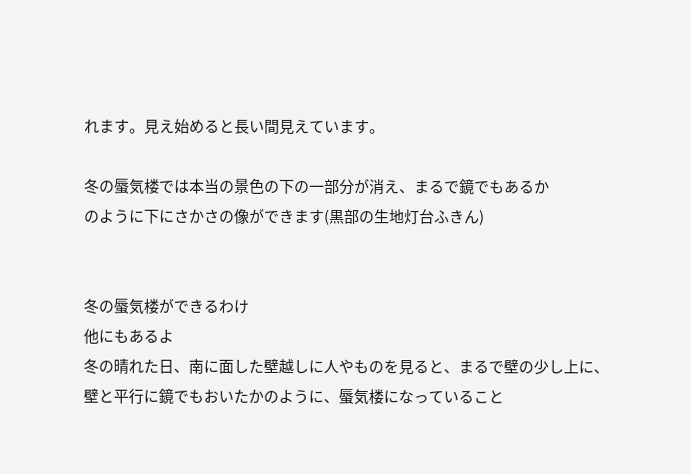れます。見え始めると長い間見えています。

冬の蜃気楼では本当の景色の下の一部分が消え、まるで鏡でもあるか
のように下にさかさの像ができます(黒部の生地灯台ふきん)


冬の蜃気楼ができるわけ
他にもあるよ
冬の晴れた日、南に面した壁越しに人やものを見ると、まるで壁の少し上に、
壁と平行に鏡でもおいたかのように、蜃気楼になっていること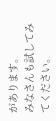があります。
みなさんも試してみてください。